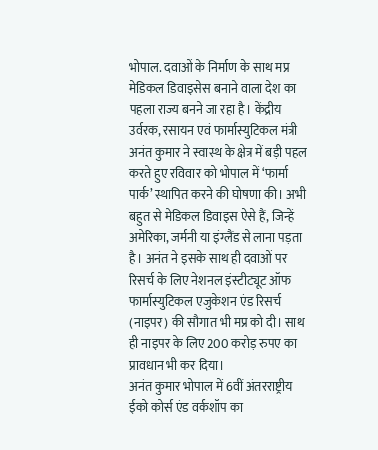भोपाल. दवाओं के निर्माण के साथ मप्र मेडिकल डिवाइसेस बनाने वाला देश का पहला राज्य बनने जा रहा है। केंद्रीय उर्वरक, रसायन एवं फार्मास्युटिकल मंत्री अनंत कुमार ने स्वास्थ के क्षेत्र में बड़ी पहल करते हुए रविवार को भोपाल में ‘फार्मा पार्क’ स्थापित करने की घोषणा की। अभी बहुत से मेडिकल डिवाइस ऐसे हैं, जिन्हें अमेरिका, जर्मनी या इंग्लैंड से लाना पड़ता है। अनंत ने इसके साथ ही दवाओं पर रिसर्च के लिए नेशनल इंस्टीट्यूट ऑफ फार्मास्युटिकल एजुकेशन एंड रिसर्च (नाइपर) की सौगात भी मप्र को दी। साथ ही नाइपर के लिए 200 करोड़ रुपए का प्रावधान भी कर दिया।
अनंत कुमार भोपाल में 6वीं अंतरराष्ट्रीय ईको कोर्स एंड वर्कशॉप का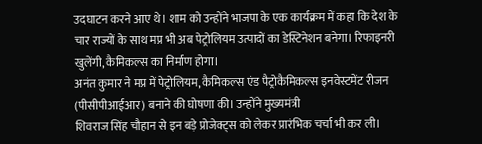उदघाटन करने आए थे। शाम को उन्होंने भाजपा के एक कार्यक्रम में कहा कि देश के चार राज्यों के साथ मप्र भी अब पेट्रोलियम उत्पादों का डेस्टिनेशन बनेगा। रिफाइनरी खुलेंगी, कैमिकल्स का निर्माण होगा।
अनंत कुमार ने मप्र में पेट्रोलियम, कैमिकल्स एंड पैट्रोकैमिकल्स इनवेस्टमेंट रीजन (पीसीपीआईआर) बनाने की घोषणा की। उन्होंने मुख्यमंत्री
शिवराज सिंह चौहान से इन बड़े प्रोजेक्ट्स को लेकर प्रारंभिक चर्चा भी कर ली।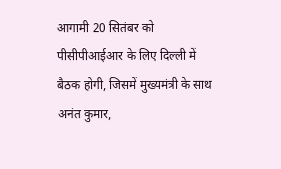आगामी 20 सितंबर को पीसीपीआईआर के लिए दिल्ली में बैठक होगी, जिसमें मुख्यमंत्री के साथ अनंत कुमार,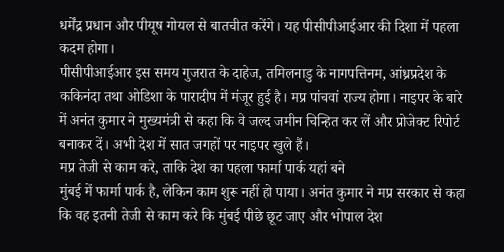धर्मेंद्र प्रधान और पीयूष गोयल से बातचीत करेंगे। यह पीसीपीआईआर की दिशा में पहला कदम होगा।
पीसीपीआईआर इस समय गुजरात के दाहेज, तमिलनाडु के नागपत्तिनम, आंध्रप्रदेश के ककिनंदा तथा ओडिशा के पारादीप में मंजूर हुई है। मप्र पांचवां राज्य होगा। नाइपर के बारे में अनंत कुमार ने मुख्यमंत्री से कहा कि वे जल्द जमीन चिन्हित कर लें और प्रोजेक्ट रिपोर्ट बनाकर दें। अभी देश में सात जगहों पर नाइपर खुले हैं।
मप्र तेजी से काम करे, ताकि देश का पहला फार्मा पार्क यहां बने
मुंबई में फार्मा पार्क है, लेकिन काम शुरू नहीं हो पाया। अनंत कुमार ने मप्र सरकार से कहा कि वह इतनी तेजी से काम करे कि मुंबई पीछे छूट जाए और भोपाल देश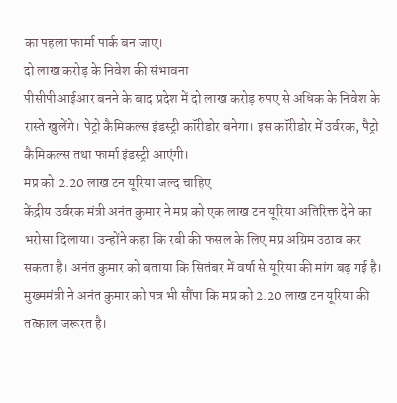का पहला फार्मा पार्क बन जाए।
दो लाख करोड़ के निवेश की संभावना
पीसीपीआईआर बनने के बाद प्रदेश में दो लाख करोड़ रुपए से अधिक के निवेश के रास्ते खुलेंगे। पेट्रो कैमिकल्स इंडस्ट्री कॉरीडोर बनेगा। इस कॉरीडोर में उर्वरक, पैट्रो कैमिकल्स तथा फार्मा इंडस्ट्री आएंगी।
मप्र को 2.20 लाख टन यूरिया जल्द चाहिए
केंद्रीय उर्वरक मंत्री अनंत कुमार ने मप्र को एक लाख टन यूरिया अतिरिक्त देने का भरोसा दिलाया। उन्होंने कहा कि रबी की फसल के लिए मप्र अग्रिम उठाव कर सकता है। अनंत कुमार को बताया कि सितंबर में वर्षा से यूरिया की मांग बढ़ गई है। मुख्ममंत्री ने अनंत कुमार को पत्र भी सौंपा कि मप्र को 2.20 लाख टन यूरिया की तत्काल जरूरत है।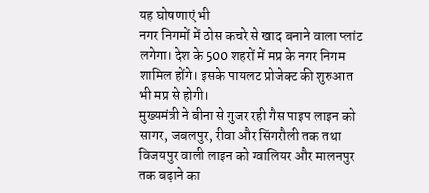यह घोषणाएं भी
नगर निगमों में ठोस कचरे से खाद बनाने वाला प्लांट लगेगा। देश के 500 शहरों में मप्र के नगर निगम शामिल होंगे। इसके पायलट प्रोजेक्ट की शुरुआत भी मप्र से होगी।
मुख्यमंत्री ने बीना से गुजर रही गैस पाइप लाइन को सागर, जबलपुर, रीवा और सिंगरौली तक तथा विजयपुर वाली लाइन को ग्वालियर और मालनपुर तक बढ़ाने का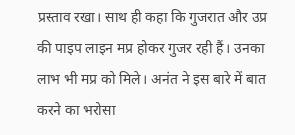प्रस्ताव रखा। साथ ही कहा कि गुजरात और उप्र की पाइप लाइन मप्र होकर गुजर रही हैं। उनका लाभ भी मप्र को मिले। अनंत ने इस बारे में बात करने का भरोसा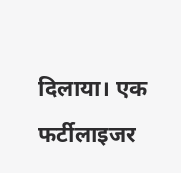दिलाया। एक फर्टीलाइजर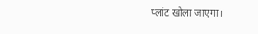प्लांट खोला जाएगा।